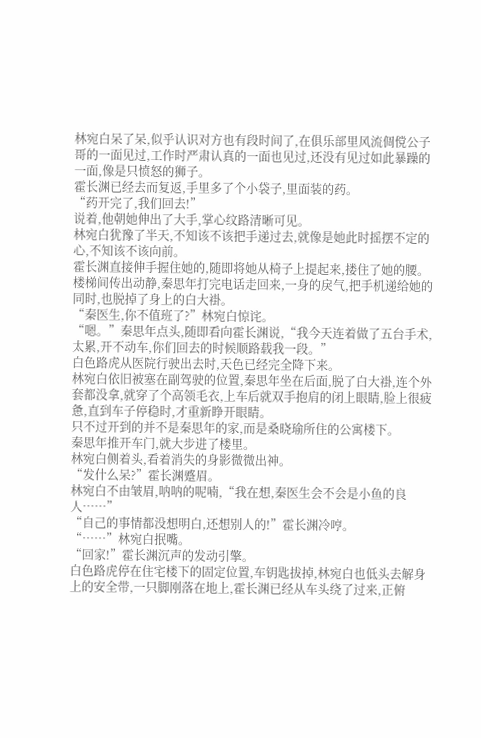林宛白呆了呆,似乎认识对方也有段时间了,在俱乐部里风流倜傥公子哥的一面见过,工作时严肃认真的一面也见过,还没有见过如此暴躁的一面,像是只愤怒的狮子。
霍长渊已经去而复返,手里多了个小袋子,里面装的药。
“药开完了,我们回去!”
说着,他朝她伸出了大手,掌心纹路清晰可见。
林宛白犹豫了半天,不知该不该把手递过去,就像是她此时摇摆不定的心,不知该不该向前。
霍长渊直接伸手握住她的,随即将她从椅子上提起来,搂住了她的腰。
楼梯间传出动静,秦思年打完电话走回来,一身的戾气,把手机递给她的同时,也脱掉了身上的白大褂。
“秦医生,你不值班了?”林宛白惊诧。
“嗯。”秦思年点头,随即看向霍长渊说,“我今天连着做了五台手术,太累,开不动车,你们回去的时候顺路载我一段。”
白色路虎从医院行驶出去时,天色已经完全降下来。
林宛白依旧被塞在副驾驶的位置,秦思年坐在后面,脱了白大褂,连个外套都没拿,就穿了个高领毛衣,上车后就双手抱肩的闭上眼睛,脸上很疲惫,直到车子停稳时,才重新睁开眼睛。
只不过开到的并不是秦思年的家,而是桑晓瑜所住的公寓楼下。
秦思年推开车门,就大步进了楼里。
林宛白侧着头,看着消失的身影微微出神。
“发什么呆?”霍长渊蹙眉。
林宛白不由皱眉,呐呐的呢喃,“我在想,秦医生会不会是小鱼的良人……”
“自己的事情都没想明白,还想别人的!”霍长渊冷哼。
“……”林宛白抿嘴。
“回家!”霍长渊沉声的发动引擎。
白色路虎停在住宅楼下的固定位置,车钥匙拔掉,林宛白也低头去解身上的安全带,一只脚刚落在地上,霍长渊已经从车头绕了过来,正俯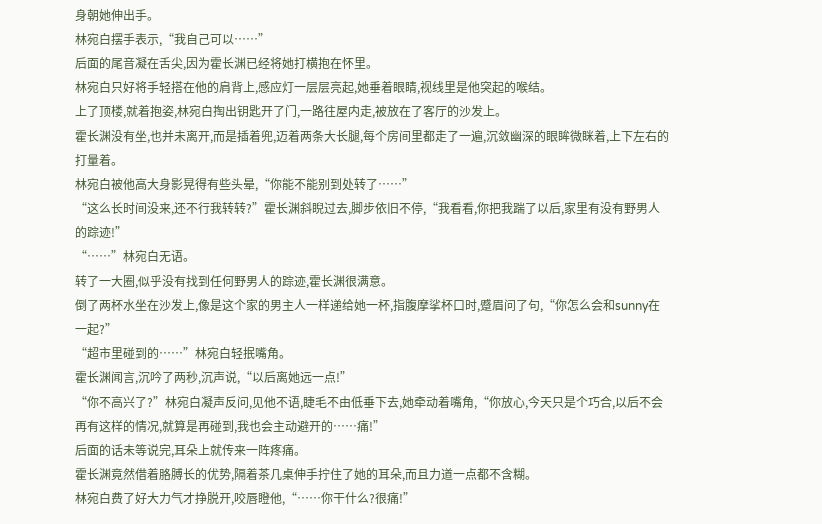身朝她伸出手。
林宛白摆手表示,“我自己可以……”
后面的尾音凝在舌尖,因为霍长渊已经将她打横抱在怀里。
林宛白只好将手轻搭在他的肩背上,感应灯一层层亮起,她垂着眼睛,视线里是他突起的喉结。
上了顶楼,就着抱姿,林宛白掏出钥匙开了门,一路往屋内走,被放在了客厅的沙发上。
霍长渊没有坐,也并未离开,而是插着兜,迈着两条大长腿,每个房间里都走了一遍,沉敛幽深的眼眸微眯着,上下左右的打量着。
林宛白被他高大身影晃得有些头晕,“你能不能别到处转了……”
“这么长时间没来,还不行我转转?”霍长渊斜睨过去,脚步依旧不停,“我看看,你把我踹了以后,家里有没有野男人的踪迹!”
“……”林宛白无语。
转了一大圈,似乎没有找到任何野男人的踪迹,霍长渊很满意。
倒了两杯水坐在沙发上,像是这个家的男主人一样递给她一杯,指腹摩挲杯口时,蹙眉问了句,“你怎么会和sunny在一起?”
“超市里碰到的……”林宛白轻抿嘴角。
霍长渊闻言,沉吟了两秒,沉声说,“以后离她远一点!”
“你不高兴了?”林宛白凝声反问,见他不语,睫毛不由低垂下去,她牵动着嘴角,“你放心,今天只是个巧合,以后不会再有这样的情况,就算是再碰到,我也会主动避开的……痛!”
后面的话未等说完,耳朵上就传来一阵疼痛。
霍长渊竟然借着胳膊长的优势,隔着茶几桌伸手拧住了她的耳朵,而且力道一点都不含糊。
林宛白费了好大力气才挣脱开,咬唇瞪他,“……你干什么?很痛!”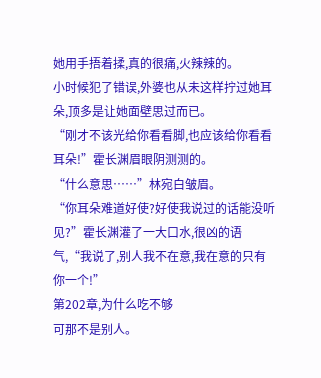她用手捂着揉,真的很痛,火辣辣的。
小时候犯了错误,外婆也从未这样拧过她耳朵,顶多是让她面壁思过而已。
“刚才不该光给你看看脚,也应该给你看看耳朵!”霍长渊眉眼阴测测的。
“什么意思……”林宛白皱眉。
“你耳朵难道好使?好使我说过的话能没听见?”霍长渊灌了一大口水,很凶的语气,“我说了,别人我不在意,我在意的只有你一个!”
第202章,为什么吃不够
可那不是别人。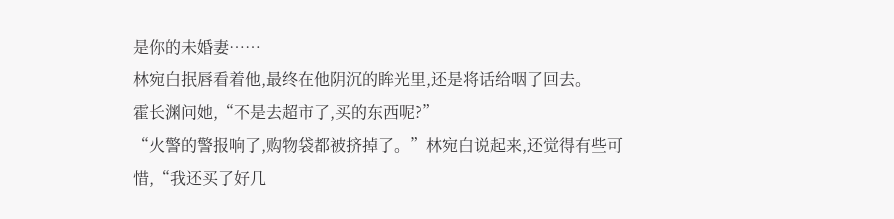是你的未婚妻……
林宛白抿唇看着他,最终在他阴沉的眸光里,还是将话给咽了回去。
霍长渊问她,“不是去超市了,买的东西呢?”
“火警的警报响了,购物袋都被挤掉了。”林宛白说起来,还觉得有些可惜,“我还买了好几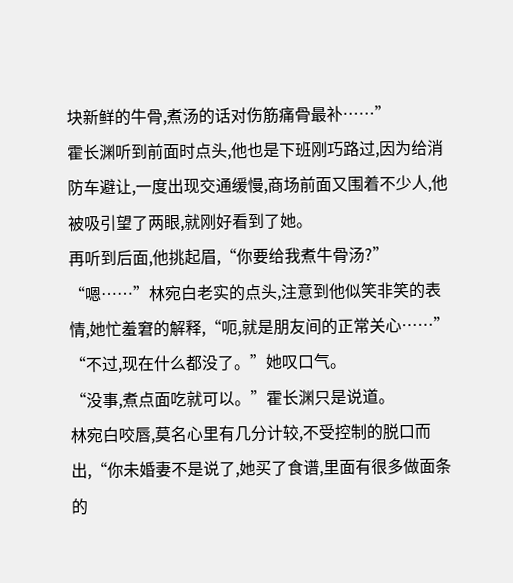块新鲜的牛骨,煮汤的话对伤筋痛骨最补……”
霍长渊听到前面时点头,他也是下班刚巧路过,因为给消防车避让,一度出现交通缓慢,商场前面又围着不少人,他被吸引望了两眼,就刚好看到了她。
再听到后面,他挑起眉,“你要给我煮牛骨汤?”
“嗯……”林宛白老实的点头,注意到他似笑非笑的表情,她忙羞窘的解释,“呃,就是朋友间的正常关心……”
“不过,现在什么都没了。”她叹口气。
“没事,煮点面吃就可以。”霍长渊只是说道。
林宛白咬唇,莫名心里有几分计较,不受控制的脱口而出,“你未婚妻不是说了,她买了食谱,里面有很多做面条的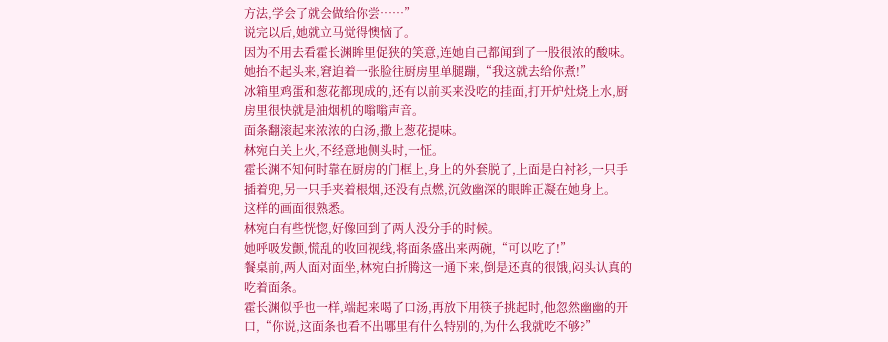方法,学会了就会做给你尝……”
说完以后,她就立马觉得懊恼了。
因为不用去看霍长渊眸里促狭的笑意,连她自己都闻到了一股很浓的酸味。
她抬不起头来,窘迫着一张脸往厨房里单腿蹦,“我这就去给你煮!”
冰箱里鸡蛋和葱花都现成的,还有以前买来没吃的挂面,打开炉灶烧上水,厨房里很快就是油烟机的嗡嗡声音。
面条翻滚起来浓浓的白汤,撒上葱花提味。
林宛白关上火,不经意地侧头时,一怔。
霍长渊不知何时靠在厨房的门框上,身上的外套脱了,上面是白衬衫,一只手插着兜,另一只手夹着根烟,还没有点燃,沉敛幽深的眼眸正凝在她身上。
这样的画面很熟悉。
林宛白有些恍惚,好像回到了两人没分手的时候。
她呼吸发颤,慌乱的收回视线,将面条盛出来两碗,“可以吃了!”
餐桌前,两人面对面坐,林宛白折腾这一通下来,倒是还真的很饿,闷头认真的吃着面条。
霍长渊似乎也一样,端起来喝了口汤,再放下用筷子挑起时,他忽然幽幽的开口,“你说,这面条也看不出哪里有什么特别的,为什么我就吃不够?”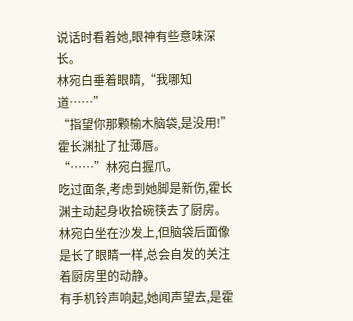说话时看着她,眼神有些意味深长。
林宛白垂着眼睛,“我哪知道……”
“指望你那颗榆木脑袋,是没用!”霍长渊扯了扯薄唇。
“……”林宛白握爪。
吃过面条,考虑到她脚是新伤,霍长渊主动起身收拾碗筷去了厨房。
林宛白坐在沙发上,但脑袋后面像是长了眼睛一样,总会自发的关注着厨房里的动静。
有手机铃声响起,她闻声望去,是霍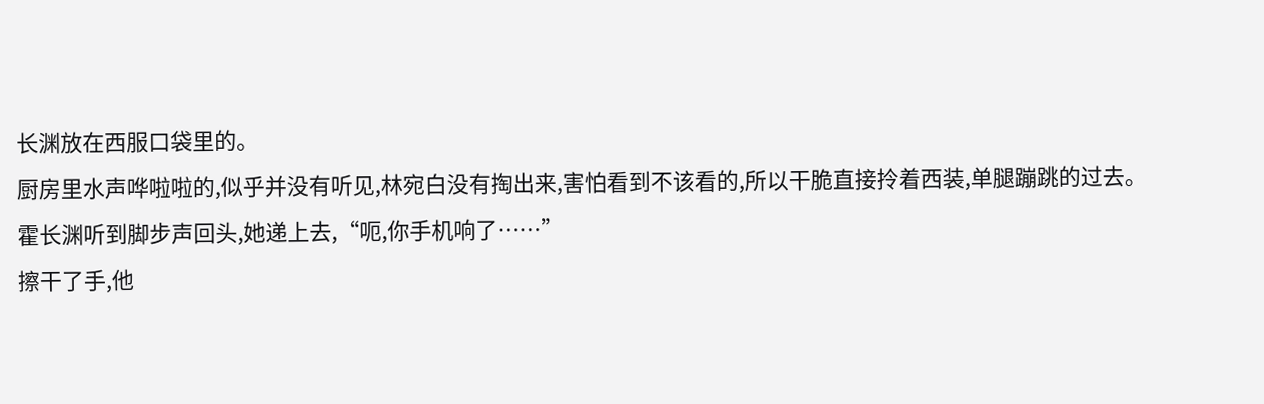长渊放在西服口袋里的。
厨房里水声哗啦啦的,似乎并没有听见,林宛白没有掏出来,害怕看到不该看的,所以干脆直接拎着西装,单腿蹦跳的过去。
霍长渊听到脚步声回头,她递上去,“呃,你手机响了……”
擦干了手,他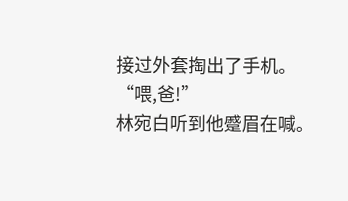接过外套掏出了手机。
“喂,爸!”
林宛白听到他蹙眉在喊。